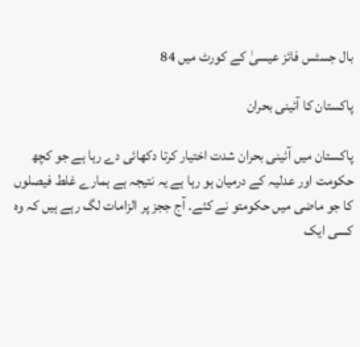بال جسٹس فائز عیسیٰ کے کورٹ میں 84

پاکستان کا آئینی بحران

پاکستان میں آئینی بحران شدت اختیار کرتا دکھائی دے رہا ہے جو کچھ حکومت اور عدلیہ کے درمیان ہو رہا ہے یہ نتیجہ ہے ہمارے غلط فیصلوں کا جو ماضی میں حکومتو نے کئے۔ آج ججز پر الزامات لگ رہے ہیں کہ وہ کسی ایک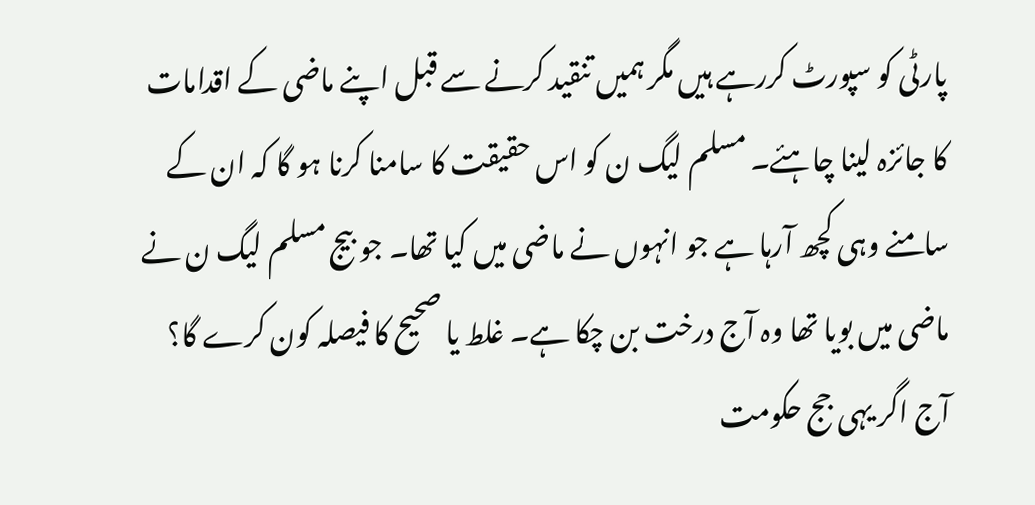پارٹی کو سپورٹ کررہے ہیں مگر ہمیں تنقید کرنے سے قبل اپنے ماضی کے اقدامات کا جائزہ لینا چاہئے۔ مسلم لیگ ن کو اس حقیقت کا سامنا کرنا ہو گا کہ ان کے سامنے وہی کچھ آرہا ہے جو انہوں نے ماضی میں کیا تھا۔ جو بیج مسلم لیگ ن نے ماضی میں بویا تھا وہ آج درخت بن چکا ہے۔ غلط یا صحیح کا فیصلہ کون کرے گا؟ آج اگر یہی جج حکومت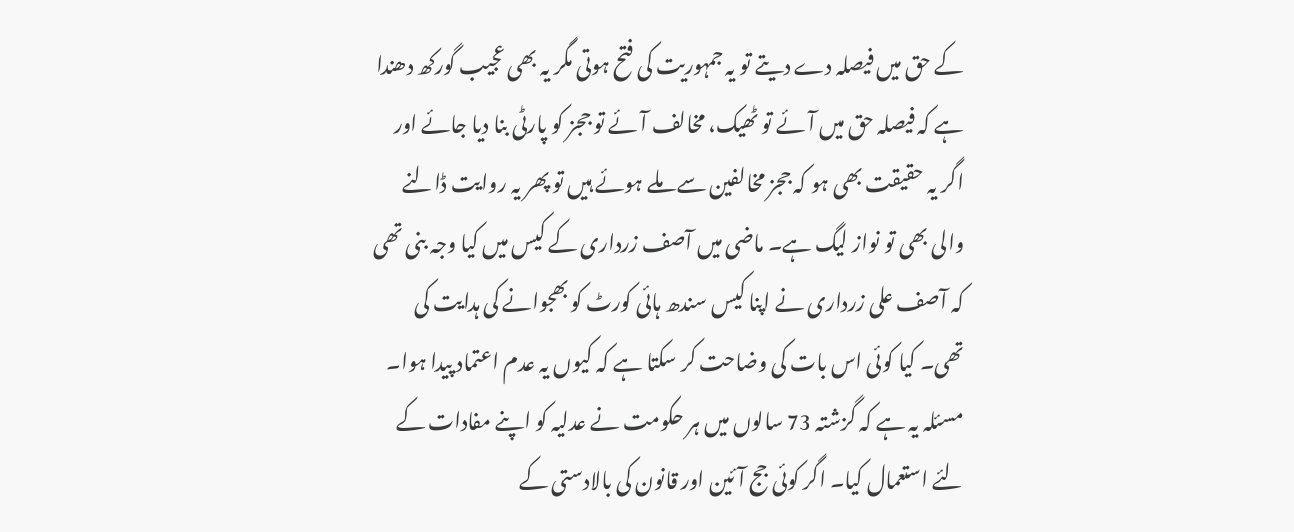کے حق میں فیصلہ دے دیتے تو یہ جمہوریت کی فتح ہوتی مگر یہ بھی عجیب گورکھ دھندا ہے کہ فیصلہ حق میں آئے تو ٹھیک، مخالف آئے تو ججز کو پارٹی بنا دیا جائے اور اگر یہ حقیقت بھی ہو کہ ججز مخالفین سے ملے ہوئے ہیں تو پھر یہ روایت ڈالنے والی بھی تو نواز لیگ ہے۔ ماضی میں آصف زرداری کے کیس میں کیا وجہ بنی تھی کہ آصف علی زرداری نے اپنا کیس سندھ ہائی کورٹ کو بھجوانے کی ہدایت کی تھی۔ کیا کوئی اس بات کی وضاحت کر سکتا ہے کہ کیوں یہ عدم اعتماد پیدا ہوا۔ مسئلہ یہ ہے کہ گزشتہ 73 سالوں میں ہر حکومت نے عدلیہ کو اپنے مفادات کے لئے استعمال کیا۔ اگر کوئی جج آئین اور قانون کی بالادستی کے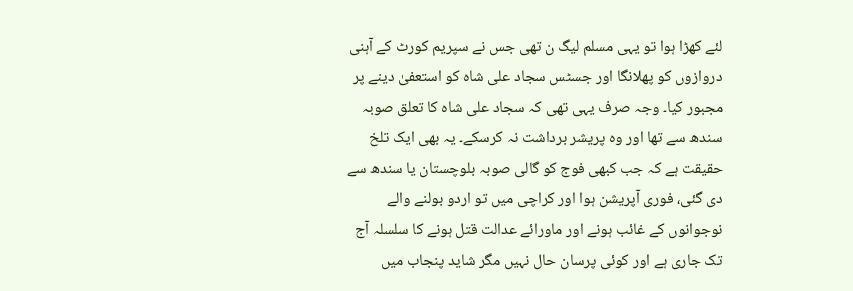لئے کھڑا ہوا تو یہی مسلم لیگ ن تھی جس نے سپریم کورٹ کے آہنی دروازوں کو پھلانگا اور جسٹس سجاد علی شاہ کو استعفیٰ دینے پر مجبور کیا۔ وجہ صرف یہی تھی کہ سجاد علی شاہ کا تعلق صوبہ سندھ سے تھا اور وہ پریشر برداشت نہ کرسکے۔ یہ بھی ایک تلخ حقیقت ہے کہ جب کبھی فوج کو گالی صوبہ بلوچستان یا سندھ سے دی گئی، فوری آپریشن ہوا اور کراچی میں تو اردو بولنے والے نوجوانوں کے غائب ہونے اور ماورائے عدالت قتل ہونے کا سلسلہ آج تک جاری ہے اور کوئی پرسان حال نہیں مگر شاید پنجاب میں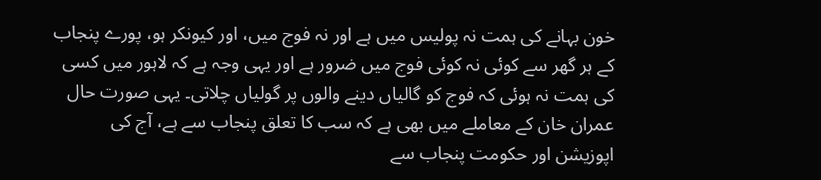خون بہانے کی ہمت نہ پولیس میں ہے اور نہ فوج میں، اور کیونکر ہو، پورے پنجاب کے ہر گھر سے کوئی نہ کوئی فوج میں ضرور ہے اور یہی وجہ ہے کہ لاہور میں کسی کی ہمت نہ ہوئی کہ فوج کو گالیاں دینے والوں پر گولیاں چلاتی۔ یہی صورت حال عمران خان کے معاملے میں بھی ہے کہ سب کا تعلق پنجاب سے ہے، آج کی اپوزیشن اور حکومت پنجاب سے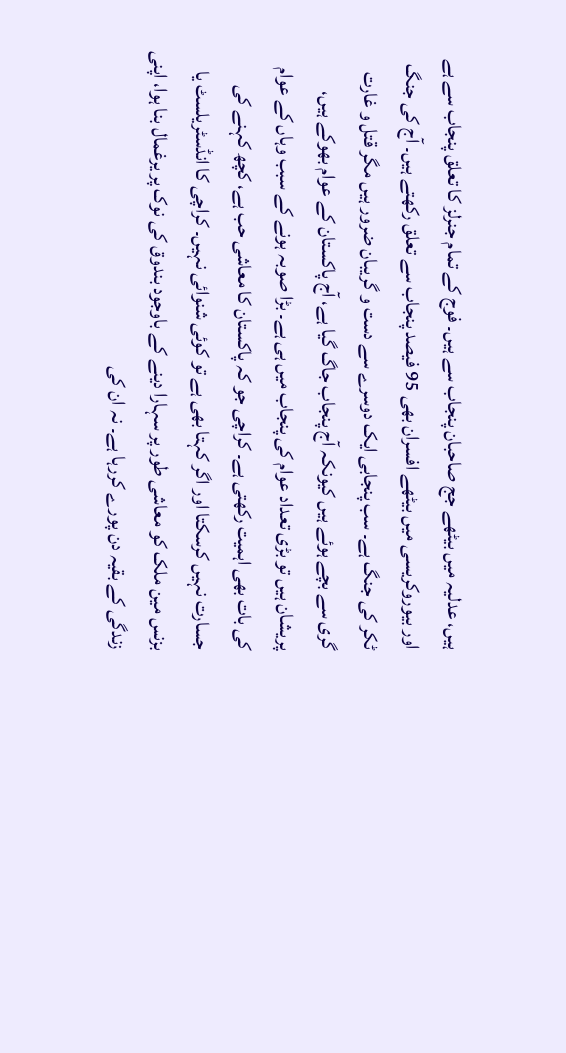ہیں، عدلیہ میں بیٹھے جج صاحبان پنجاب سے ہیں۔ فوج کے تمام جنرلز کا تعلق پنجاب سے ہے اور بیوروکریسی میں بیٹھے افسران بھی 95 فیصد پنجاب سے تعلق رکھتے ہیں۔ آج کی جنگ ٹکر کی جنگ ہے۔ سب پنجابی ایک دوسرے سے دست و گریبان ضرور ہیں مگر قتل و غارت گری سے بچے ہوئے ہیں کیونکہ آج پنجاب جاگ گیا ہے، آج پاکستان کے عوام بھوکے ہیں، پریشان ہیں تو بڑی تعداد عوام کی پنجاب میں ہی ہے۔ بڑا صوبہ ہونے کے سبب وہاں کے عوام کی بات بھی اہمیت رکھتی ہے۔ کراچی جو کہ پاکستان کا معاشی حب ہے، کچھ کہنے کی جسارت نہیں کرسکتا اور اگر کہتا بھی ہے تو کوئی شنوائی نہیں۔ کراچی کا انڈسٹریلسٹ یا بزنس مین ملک کو معاشی طور پر سہارا دینے کے باوجود بندوق کی نوک پر یرغمال بنا ہوا، اپنی زندگی کے بقیہ دن پورے کررہا ہے۔ نہ ان کی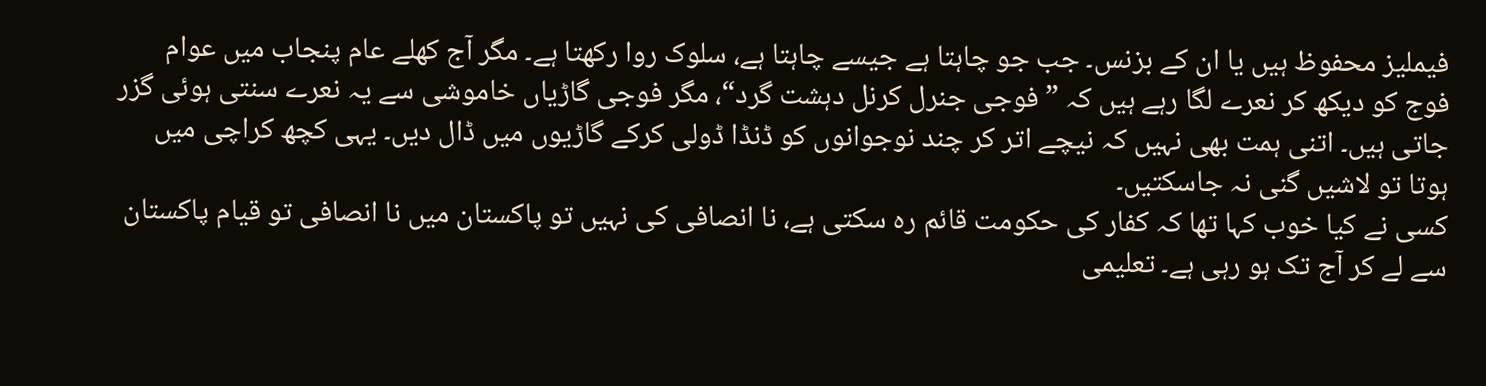فیملیز محفوظ ہیں یا ان کے بزنس۔ جب جو چاہتا ہے جیسے چاہتا ہے، سلوک روا رکھتا ہے۔ مگر آج کھلے عام پنجاب میں عوام فوج کو دیکھ کر نعرے لگا رہے ہیں کہ ”فوجی جنرل کرنل دہشت گرد“، مگر فوجی گاڑیاں خاموشی سے یہ نعرے سنتی ہوئی گزر جاتی ہیں۔ اتنی ہمت بھی نہیں کہ نیچے اتر کر چند نوجوانوں کو ڈنڈا ڈولی کرکے گاڑیوں میں ڈال دیں۔ یہی کچھ کراچی میں ہوتا تو لاشیں گنی نہ جاسکتیں۔
کسی نے کیا خوب کہا تھا کہ کفار کی حکومت قائم رہ سکتی ہے، نا انصافی کی نہیں تو پاکستان میں نا انصافی تو قیام پاکستان سے لے کر آج تک ہو رہی ہے۔ تعلیمی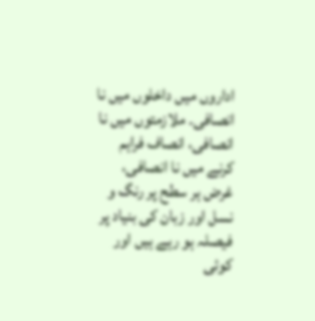اداروں میں داخلوں میں نا انصافی۔ ملازمتوں میں نا انصافی، انصاف فراہم کرنے میں نا انصافی، غرض ہر سطح پر رنگ و نسل اور زبان کی بنیاد پر فیصلہ ہو رہے ہیں اور کوئی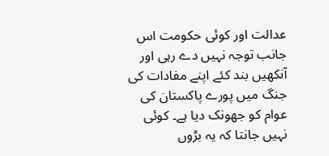عدالت اور کوئی حکومت اس جانب توجہ نہیں دے رہی اور آنکھیں بند کئے اپنے مفادات کی جنگ میں پورے پاکستان کی عوام کو جھونک دیا ہے۔ کوئی نہیں جانتا کہ یہ بڑوں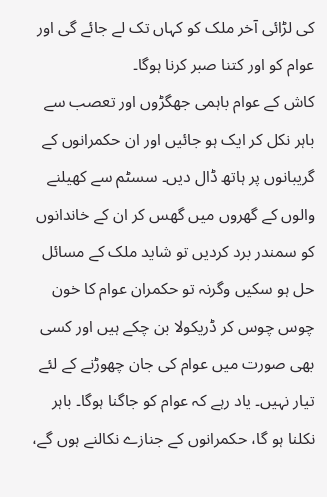کی لڑائی آخر ملک کو کہاں تک لے جائے گی اور عوام کو اور کتنا صبر کرنا ہوگا۔
کاش کے عوام باہمی جھگڑوں اور تعصب سے باہر نکل کر ایک ہو جائیں اور ان حکمرانوں کے گریبانوں پر ہاتھ ڈال دیں۔ سسٹم سے کھیلنے والوں کے گھروں میں گھس کر ان کے خاندانوں کو سمندر برد کردیں تو شاید ملک کے مسائل حل ہو سکیں وگرنہ تو حکمران عوام کا خون چوس چوس کر ڈریکولا بن چکے ہیں اور کسی بھی صورت میں عوام کی جان چھوڑنے کے لئے تیار نہیں۔ یاد رہے کہ عوام کو جاگنا ہوگا۔ باہر نکلنا ہو گا، حکمرانوں کے جنازے نکالنے ہوں گے،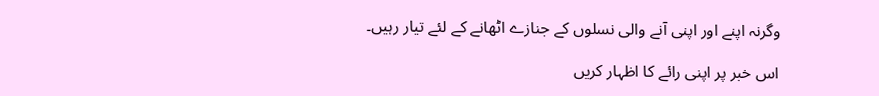وگرنہ اپنے اور اپنی آنے والی نسلوں کے جنازے اٹھانے کے لئے تیار رہیں۔

اس خبر پر اپنی رائے کا اظہار کریں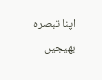اپنا تبصرہ بھیجیں